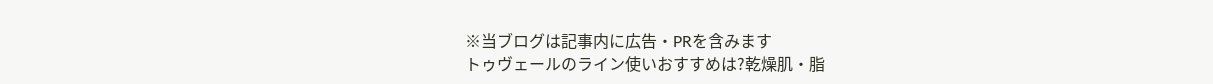※当ブログは記事内に広告・PRを含みます
トゥヴェールのライン使いおすすめは?乾燥肌・脂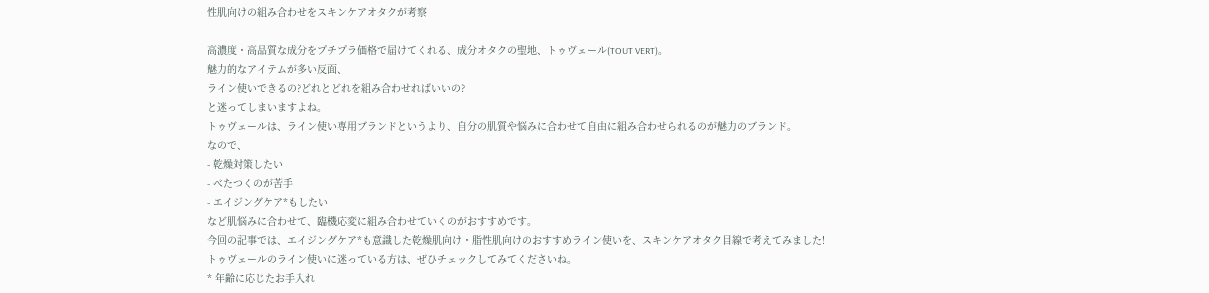性肌向けの組み合わせをスキンケアオタクが考察

高濃度・高品質な成分をプチプラ価格で届けてくれる、成分オタクの聖地、トゥヴェール(TOUT VERT)。
魅力的なアイテムが多い反面、
ライン使いできるの?どれとどれを組み合わせればいいの?
と迷ってしまいますよね。
トゥヴェールは、ライン使い専用ブランドというより、自分の肌質や悩みに合わせて自由に組み合わせられるのが魅力のブランド。
なので、
- 乾燥対策したい
- べたつくのが苦手
- エイジングケア*もしたい
など肌悩みに合わせて、臨機応変に組み合わせていくのがおすすめです。
今回の記事では、エイジングケア*も意識した乾燥肌向け・脂性肌向けのおすすめライン使いを、スキンケアオタク目線で考えてみました!
トゥヴェールのライン使いに迷っている方は、ぜひチェックしてみてくださいね。
* 年齢に応じたお手入れ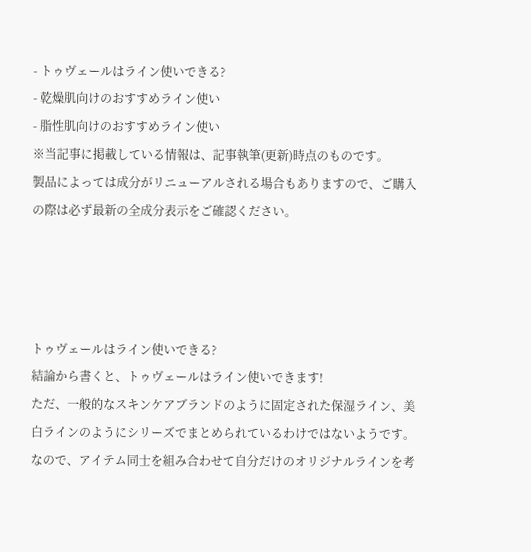- トゥヴェールはライン使いできる?
- 乾燥肌向けのおすすめライン使い
- 脂性肌向けのおすすめライン使い
※当記事に掲載している情報は、記事執筆(更新)時点のものです。
製品によっては成分がリニューアルされる場合もありますので、ご購入の際は必ず最新の全成分表示をご確認ください。




トゥヴェールはライン使いできる?
結論から書くと、トゥヴェールはライン使いできます!
ただ、一般的なスキンケアブランドのように固定された保湿ライン、美白ラインのようにシリーズでまとめられているわけではないようです。
なので、アイテム同士を組み合わせて自分だけのオリジナルラインを考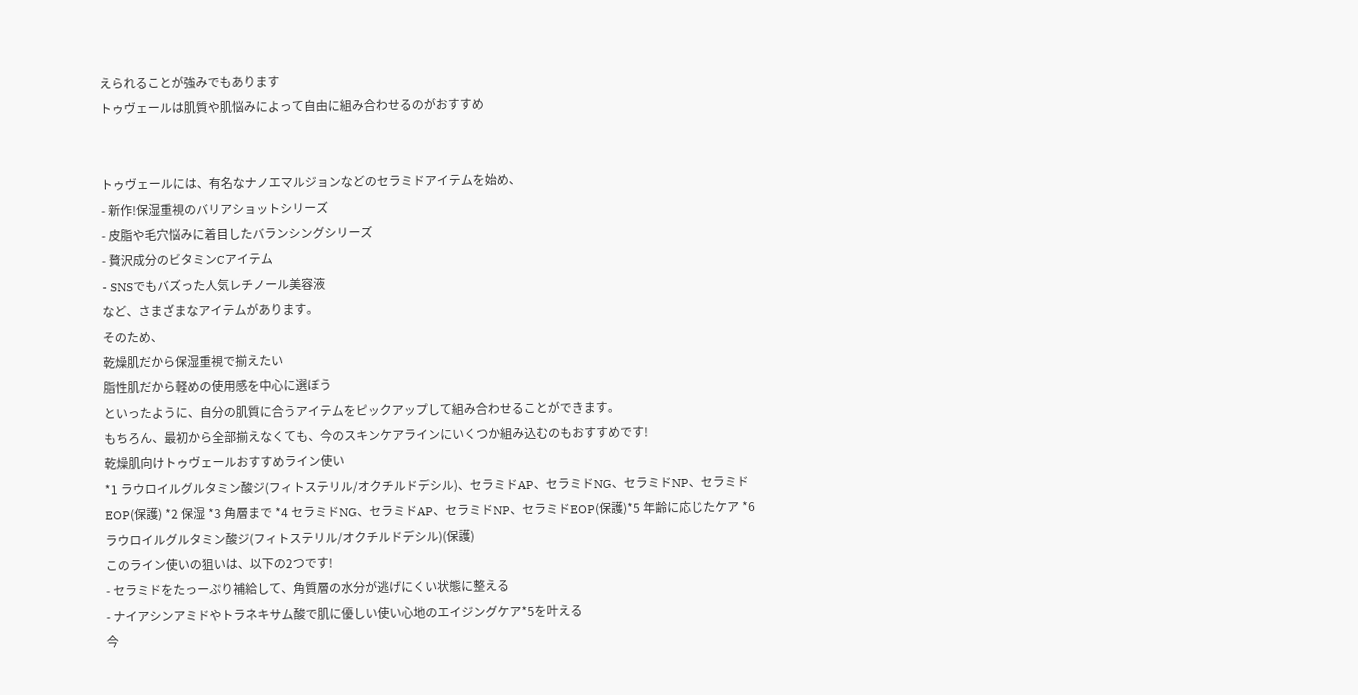えられることが強みでもあります
トゥヴェールは肌質や肌悩みによって自由に組み合わせるのがおすすめ


トゥヴェールには、有名なナノエマルジョンなどのセラミドアイテムを始め、
- 新作!保湿重視のバリアショットシリーズ
- 皮脂や毛穴悩みに着目したバランシングシリーズ
- 贅沢成分のビタミンCアイテム
- SNSでもバズった人気レチノール美容液
など、さまざまなアイテムがあります。
そのため、
乾燥肌だから保湿重視で揃えたい
脂性肌だから軽めの使用感を中心に選ぼう
といったように、自分の肌質に合うアイテムをピックアップして組み合わせることができます。
もちろん、最初から全部揃えなくても、今のスキンケアラインにいくつか組み込むのもおすすめです!
乾燥肌向けトゥヴェールおすすめライン使い
*1 ラウロイルグルタミン酸ジ(フィトステリル/オクチルドデシル)、セラミドAP、セラミドNG、セラミドNP、セラミドEOP(保護) *2 保湿 *3 角層まで *4 セラミドNG、セラミドAP、セラミドNP、セラミドEOP(保護)*5 年齢に応じたケア *6 ラウロイルグルタミン酸ジ(フィトステリル/オクチルドデシル)(保護)
このライン使いの狙いは、以下の2つです!
- セラミドをたっーぷり補給して、角質層の水分が逃げにくい状態に整える
- ナイアシンアミドやトラネキサム酸で肌に優しい使い心地のエイジングケア*5を叶える
今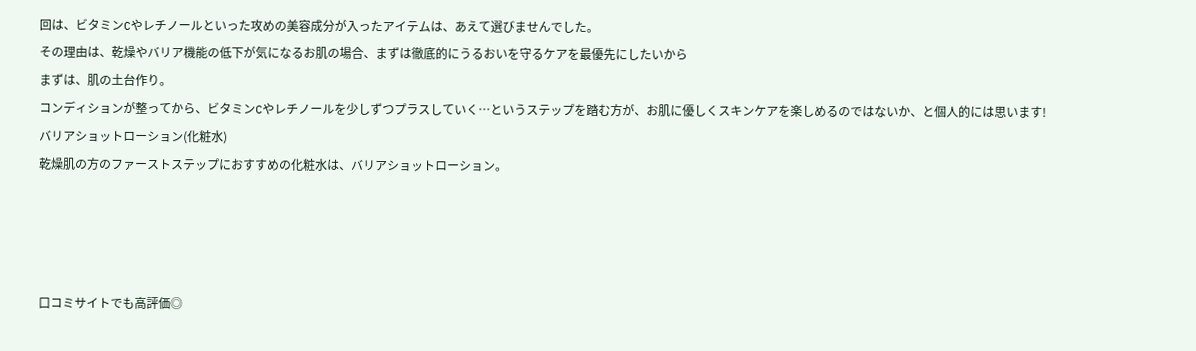回は、ビタミンCやレチノールといった攻めの美容成分が入ったアイテムは、あえて選びませんでした。
その理由は、乾燥やバリア機能の低下が気になるお肌の場合、まずは徹底的にうるおいを守るケアを最優先にしたいから
まずは、肌の土台作り。
コンディションが整ってから、ビタミンCやレチノールを少しずつプラスしていく…というステップを踏む方が、お肌に優しくスキンケアを楽しめるのではないか、と個人的には思います!
バリアショットローション(化粧水)
乾燥肌の方のファーストステップにおすすめの化粧水は、バリアショットローション。




口コミサイトでも高評価◎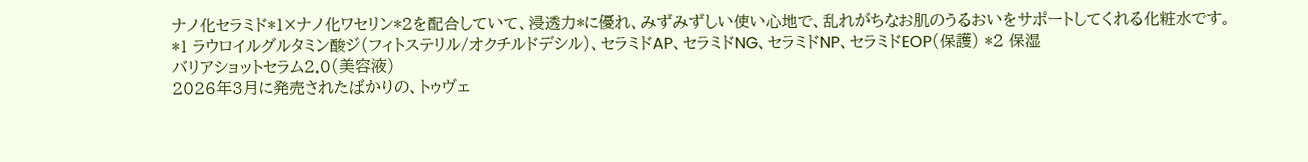ナノ化セラミド*1×ナノ化ワセリン*2を配合していて、浸透力*に優れ、みずみずしい使い心地で、乱れがちなお肌のうるおいをサポートしてくれる化粧水です。
*1 ラウロイルグルタミン酸ジ(フィトステリル/オクチルドデシル)、セラミドAP、セラミドNG、セラミドNP、セラミドEOP(保護) *2 保湿
バリアショットセラム2.0(美容液)
2026年3月に発売されたばかりの、トゥヴェ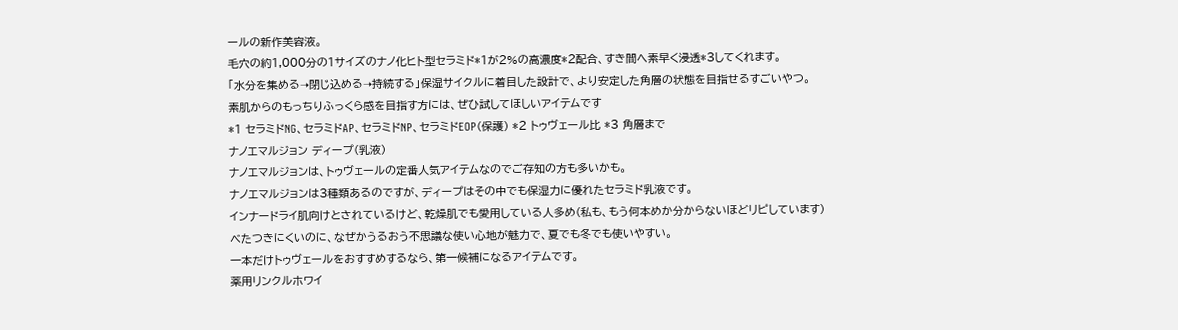ールの新作美容液。
毛穴の約1,000分の1サイズのナノ化ヒト型セラミド*1が2%の高濃度*2配合、すき間へ素早く浸透*3してくれます。
「水分を集める➝閉じ込める➝持続する」保湿サイクルに着目した設計で、より安定した角層の状態を目指せるすごいやつ。
素肌からのもっちりふっくら感を目指す方には、ぜひ試してほしいアイテムです
*1 セラミドNG、セラミドAP、セラミドNP、セラミドEOP(保護) *2 トゥヴェール比 *3 角層まで
ナノエマルジョン ディープ(乳液)
ナノエマルジョンは、トゥヴェールの定番人気アイテムなのでご存知の方も多いかも。
ナノエマルジョンは3種類あるのですが、ディープはその中でも保湿力に優れたセラミド乳液です。
インナードライ肌向けとされているけど、乾燥肌でも愛用している人多め(私も、もう何本めか分からないほどリピしています)
べたつきにくいのに、なぜかうるおう不思議な使い心地が魅力で、夏でも冬でも使いやすい。
一本だけトゥヴェールをおすすめするなら、第一候補になるアイテムです。
薬用リンクルホワイ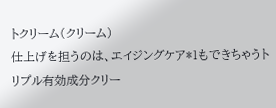トクリーム(クリーム)
仕上げを担うのは、エイジングケア*1もできちゃうトリプル有効成分クリー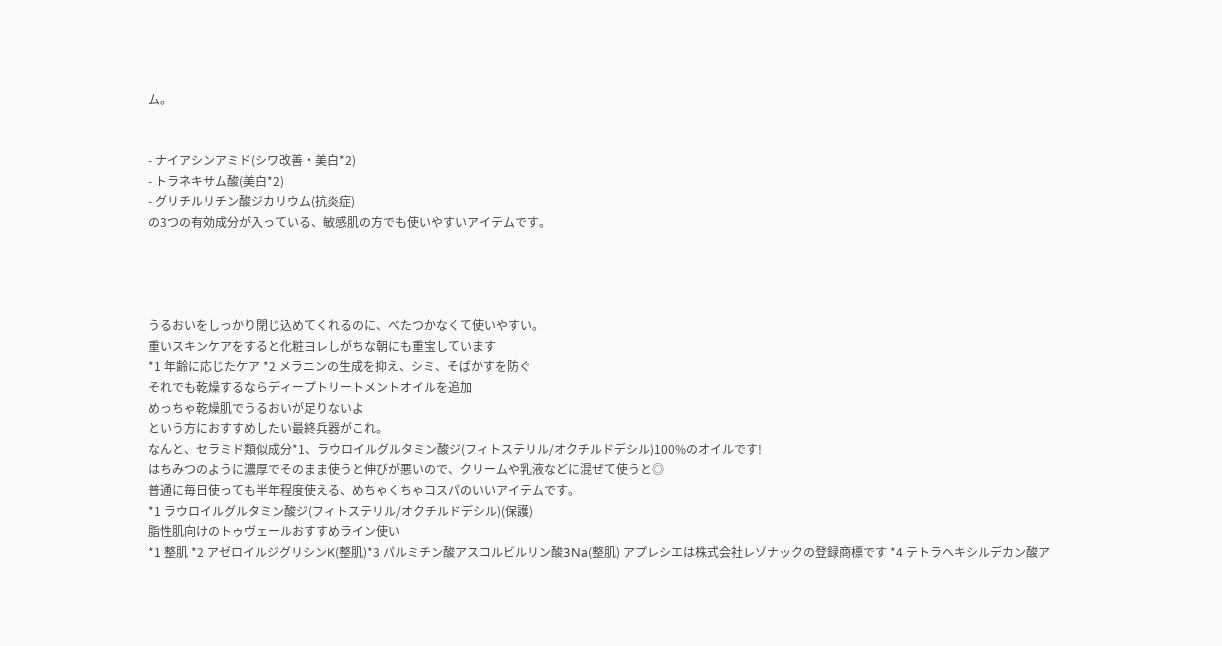ム。


- ナイアシンアミド(シワ改善・美白*2)
- トラネキサム酸(美白*2)
- グリチルリチン酸ジカリウム(抗炎症)
の3つの有効成分が入っている、敏感肌の方でも使いやすいアイテムです。




うるおいをしっかり閉じ込めてくれるのに、べたつかなくて使いやすい。
重いスキンケアをすると化粧ヨレしがちな朝にも重宝しています
*1 年齢に応じたケア *2 メラニンの生成を抑え、シミ、そばかすを防ぐ
それでも乾燥するならディープトリートメントオイルを追加
めっちゃ乾燥肌でうるおいが足りないよ
という方におすすめしたい最終兵器がこれ。
なんと、セラミド類似成分*1、ラウロイルグルタミン酸ジ(フィトステリル/オクチルドデシル)100%のオイルです!
はちみつのように濃厚でそのまま使うと伸びが悪いので、クリームや乳液などに混ぜて使うと◎
普通に毎日使っても半年程度使える、めちゃくちゃコスパのいいアイテムです。
*1 ラウロイルグルタミン酸ジ(フィトステリル/オクチルドデシル)(保護)
脂性肌向けのトゥヴェールおすすめライン使い
*1 整肌 *2 アゼロイルジグリシンK(整肌)*3 パルミチン酸アスコルビルリン酸3Na(整肌) アプレシエは株式会社レゾナックの登録商標です *4 テトラヘキシルデカン酸ア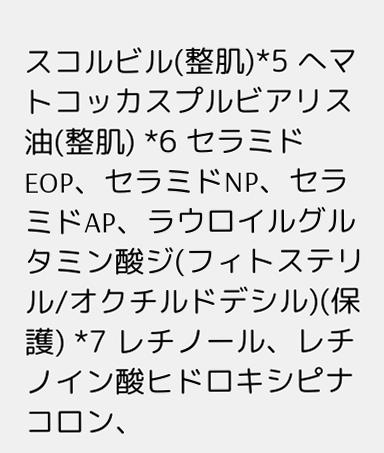スコルビル(整肌)*5 へマトコッカスプルビアリス油(整肌) *6 セラミドEOP、セラミドNP、セラミドAP、ラウロイルグルタミン酸ジ(フィトステリル/オクチルドデシル)(保護) *7 レチノール、レチノイン酸ヒドロキシピナコロン、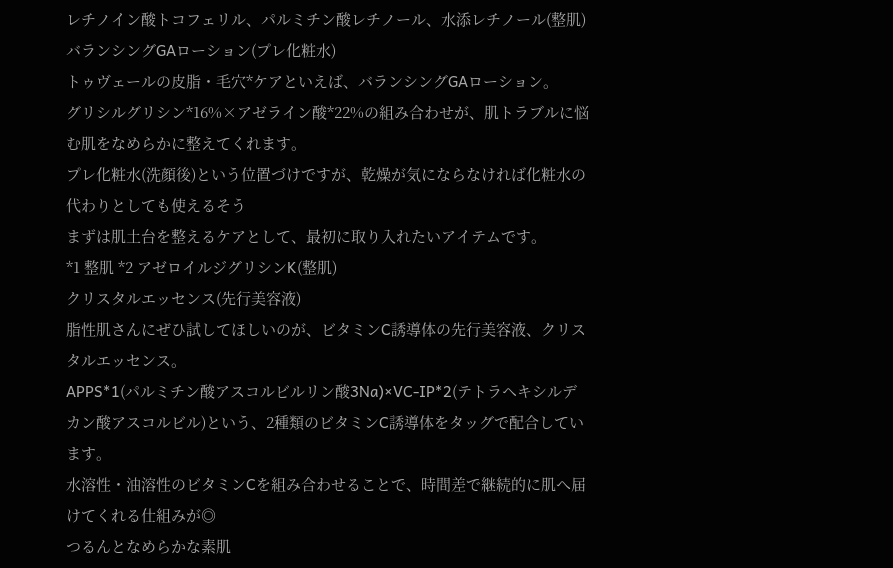レチノイン酸トコフェリル、パルミチン酸レチノール、水添レチノール(整肌)
バランシングGAローション(プレ化粧水)
トゥヴェールの皮脂・毛穴*ケアといえば、バランシングGAローション。
グリシルグリシン*16%×アゼライン酸*22%の組み合わせが、肌トラブルに悩む肌をなめらかに整えてくれます。
プレ化粧水(洗顔後)という位置づけですが、乾燥が気にならなければ化粧水の代わりとしても使えるそう
まずは肌土台を整えるケアとして、最初に取り入れたいアイテムです。
*1 整肌 *2 アゼロイルジグリシンK(整肌)
クリスタルエッセンス(先行美容液)
脂性肌さんにぜひ試してほしいのが、ビタミンC誘導体の先行美容液、クリスタルエッセンス。
APPS*1(パルミチン酸アスコルビルリン酸3Na)×VC-IP*2(テトラヘキシルデカン酸アスコルビル)という、2種類のビタミンC誘導体をタッグで配合しています。
水溶性・油溶性のビタミンCを組み合わせることで、時間差で継続的に肌へ届けてくれる仕組みが◎
つるんとなめらかな素肌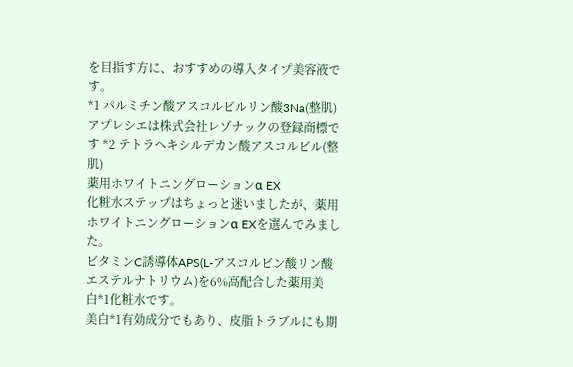を目指す方に、おすすめの導入タイプ美容液です。
*1 パルミチン酸アスコルビルリン酸3Na(整肌) アプレシエは株式会社レゾナックの登録商標です *2 テトラヘキシルデカン酸アスコルビル(整肌)
薬用ホワイトニングローションα EX
化粧水ステップはちょっと迷いましたが、薬用ホワイトニングローションα EXを選んでみました。
ビタミンC誘導体APS(L-アスコルビン酸リン酸エステルナトリウム)を6%高配合した薬用美白*1化粧水です。
美白*1有効成分でもあり、皮脂トラブルにも期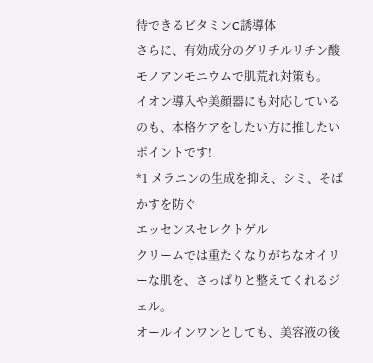待できるビタミンC誘導体
さらに、有効成分のグリチルリチン酸モノアンモニウムで肌荒れ対策も。
イオン導入や美顔器にも対応しているのも、本格ケアをしたい方に推したいポイントです!
*1 メラニンの生成を抑え、シミ、そばかすを防ぐ
エッセンスセレクトゲル
クリームでは重たくなりがちなオイリーな肌を、さっぱりと整えてくれるジェル。
オールインワンとしても、美容液の後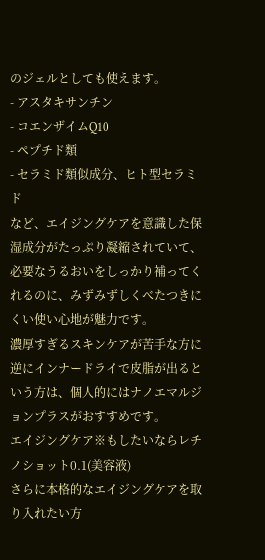のジェルとしても使えます。
- アスタキサンチン
- コエンザイムQ10
- ペプチド類
- セラミド類似成分、ヒト型セラミド
など、エイジングケアを意識した保湿成分がたっぷり凝縮されていて、必要なうるおいをしっかり補ってくれるのに、みずみずしくべたつきにくい使い心地が魅力です。
濃厚すぎるスキンケアが苦手な方に
逆にインナードライで皮脂が出るという方は、個人的にはナノエマルジョンプラスがおすすめです。
エイジングケア※もしたいならレチノショット0.1(美容液)
さらに本格的なエイジングケアを取り入れたい方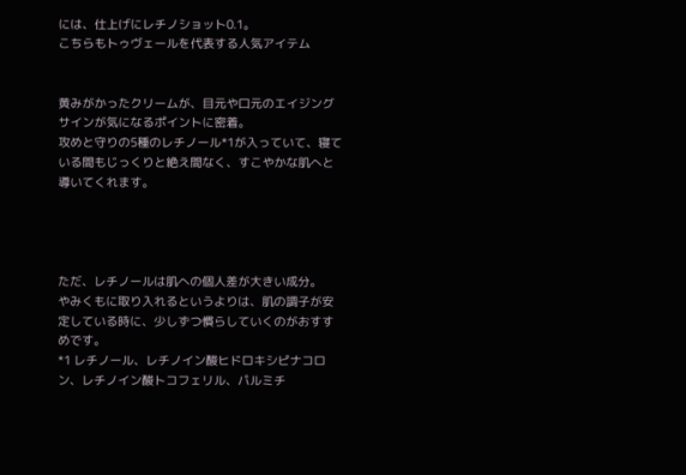には、仕上げにレチノショット0.1。
こちらもトゥヴェールを代表する人気アイテム


黄みがかったクリームが、目元や口元のエイジングサインが気になるポイントに密着。
攻めと守りの5種のレチノール*1が入っていて、寝ている間もじっくりと絶え間なく、すこやかな肌へと導いてくれます。




ただ、レチノールは肌への個人差が大きい成分。
やみくもに取り入れるというよりは、肌の調子が安定している時に、少しずつ慣らしていくのがおすすめです。
*1 レチノール、レチノイン酸ヒドロキシピナコロン、レチノイン酸トコフェリル、パルミチ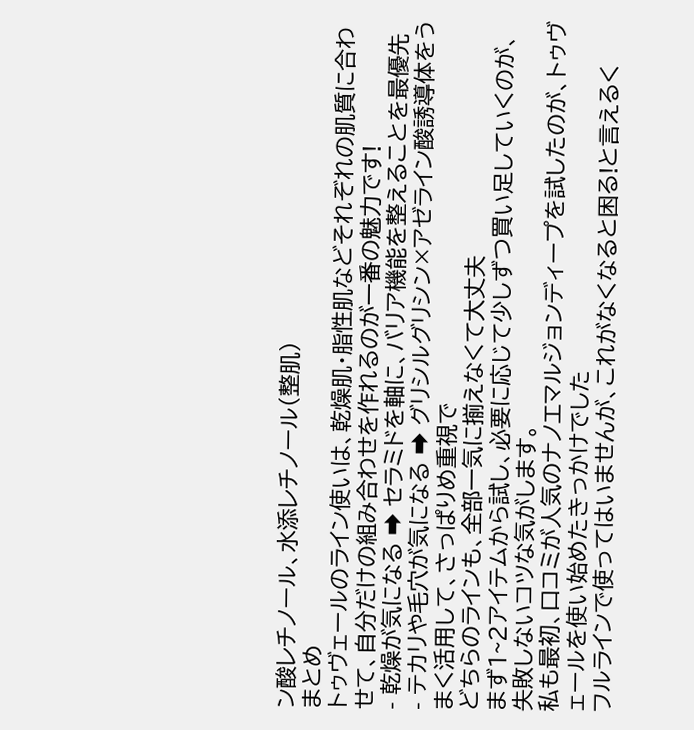ン酸レチノール、水添レチノール(整肌)
まとめ
トゥヴェールのライン使いは、乾燥肌・脂性肌などそれぞれの肌質に合わせて、自分だけの組み合わせを作れるのが一番の魅力です!
- 乾燥が気になる ➡ セラミドを軸に、バリア機能を整えることを最優先
- テカリや毛穴が気になる ➡ グリシルグリシン×アゼライン酸誘導体をうまく活用して、さっぱりめ重視で
どちらのラインも、全部一気に揃えなくて大丈夫
まず1~2アイテムから試し、必要に応じて少しずつ買い足していくのが、失敗しないコツな気がします。
私も最初、口コミが人気のナノエマルジョンディープを試したのが、トゥヴェールを使い始めたきっかけでした
フルラインで使ってはいませんが、これがなくなると困る!と言えるく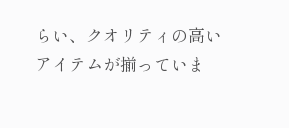らい、クオリティの高いアイテムが揃っていま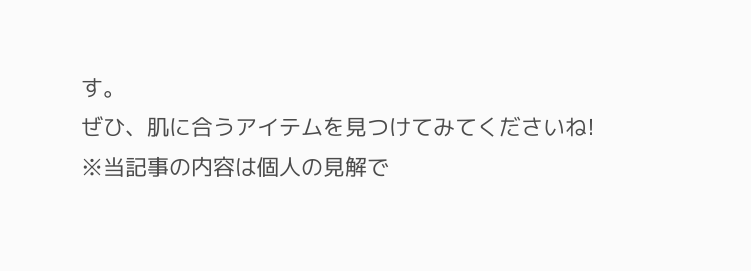す。
ぜひ、肌に合うアイテムを見つけてみてくださいね!
※当記事の内容は個人の見解で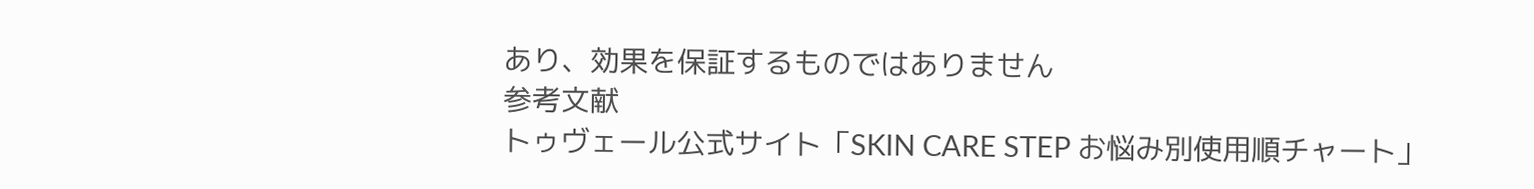あり、効果を保証するものではありません
参考文献
トゥヴェール公式サイト「SKIN CARE STEP お悩み別使用順チャート」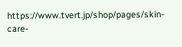https://www.tvert.jp/shop/pages/skin-care-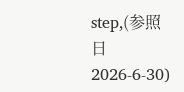step,(参照日 2026-6-30)